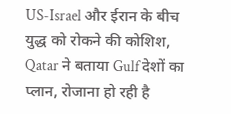US-Israel और ईरान के बीच युद्ध को रोकने की कोशिश, Qatar ने बताया Gulf देशों का प्लान, रोजाना हो रही है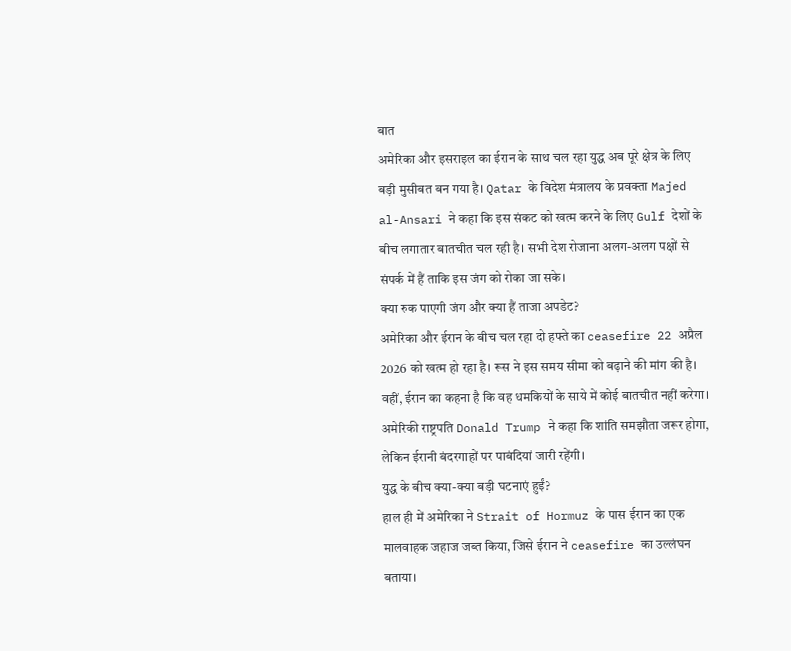बात
अमेरिका और इसराइल का ईरान के साथ चल रहा युद्ध अब पूरे क्षेत्र के लिए बड़ी मुसीबत बन गया है। Qatar के विदेश मंत्रालय के प्रवक्ता Majed al-Ansari ने कहा कि इस संकट को खत्म करने के लिए Gulf देशों के बीच लगातार बातचीत चल रही है। सभी देश रोजाना अलग-अलग पक्षों से संपर्क में हैं ताकि इस जंग को रोका जा सके।
क्या रुक पाएगी जंग और क्या हैं ताजा अपडेट?
अमेरिका और ईरान के बीच चल रहा दो हफ्ते का ceasefire 22 अप्रैल 2026 को खत्म हो रहा है। रूस ने इस समय सीमा को बढ़ाने की मांग की है। वहीं, ईरान का कहना है कि वह धमकियों के साये में कोई बातचीत नहीं करेगा। अमेरिकी राष्ट्रपति Donald Trump ने कहा कि शांति समझौता जरूर होगा, लेकिन ईरानी बंदरगाहों पर पाबंदियां जारी रहेंगी।
युद्ध के बीच क्या-क्या बड़ी घटनाएं हुईं?
हाल ही में अमेरिका ने Strait of Hormuz के पास ईरान का एक मालवाहक जहाज जब्त किया, जिसे ईरान ने ceasefire का उल्लंघन बताया।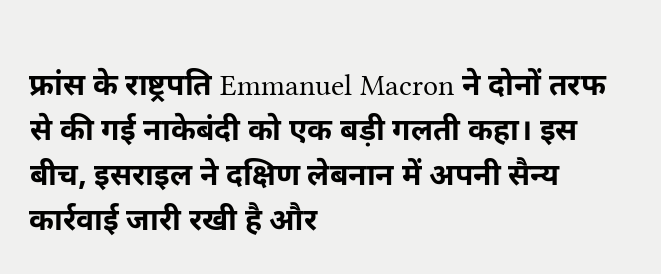फ्रांस के राष्ट्रपति Emmanuel Macron ने दोनों तरफ से की गई नाकेबंदी को एक बड़ी गलती कहा। इस बीच, इसराइल ने दक्षिण लेबनान में अपनी सैन्य कार्रवाई जारी रखी है और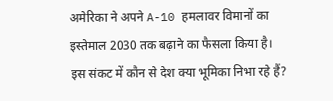अमेरिका ने अपने A-10 हमलावर विमानों का इस्तेमाल 2030 तक बढ़ाने का फैसला किया है।
इस संकट में कौन से देश क्या भूमिका निभा रहे हैं?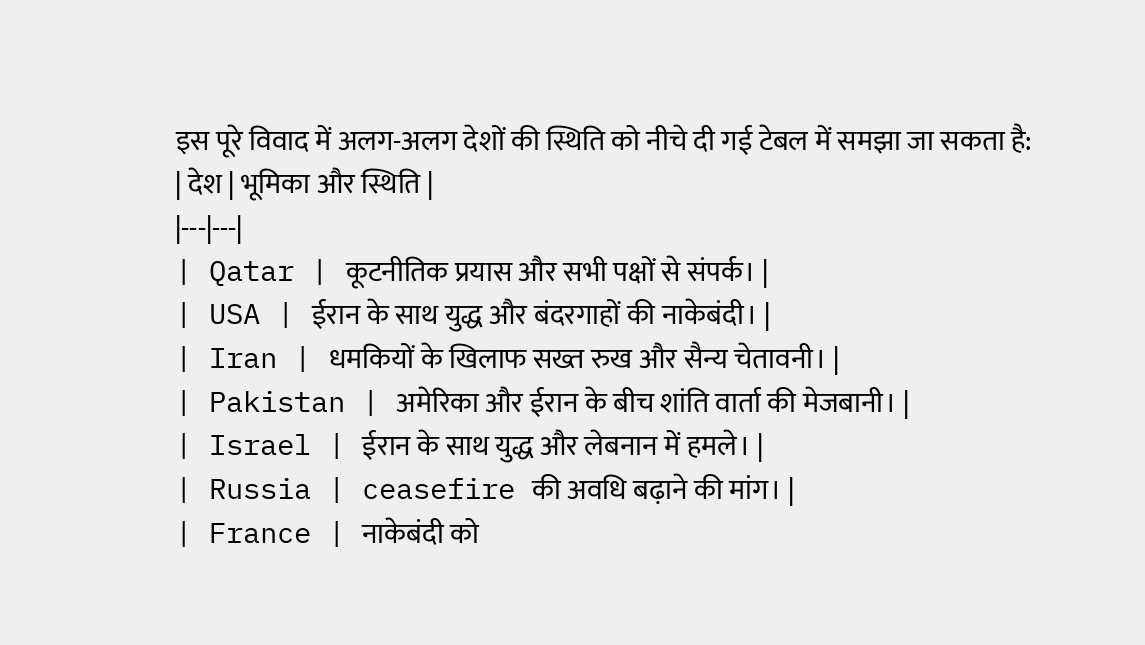इस पूरे विवाद में अलग-अलग देशों की स्थिति को नीचे दी गई टेबल में समझा जा सकता है:
| देश | भूमिका और स्थिति |
|---|---|
| Qatar | कूटनीतिक प्रयास और सभी पक्षों से संपर्क। |
| USA | ईरान के साथ युद्ध और बंदरगाहों की नाकेबंदी। |
| Iran | धमकियों के खिलाफ सख्त रुख और सैन्य चेतावनी। |
| Pakistan | अमेरिका और ईरान के बीच शांति वार्ता की मेजबानी। |
| Israel | ईरान के साथ युद्ध और लेबनान में हमले। |
| Russia | ceasefire की अवधि बढ़ाने की मांग। |
| France | नाकेबंदी को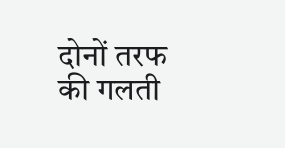दोनों तरफ की गलती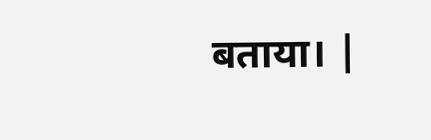बताया। |